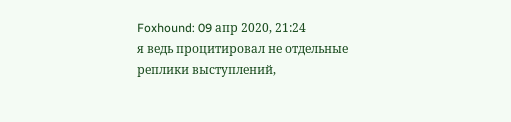Foxhound: 09 апр 2020, 21:24
я ведь процитировал не отдельные реплики выступлений,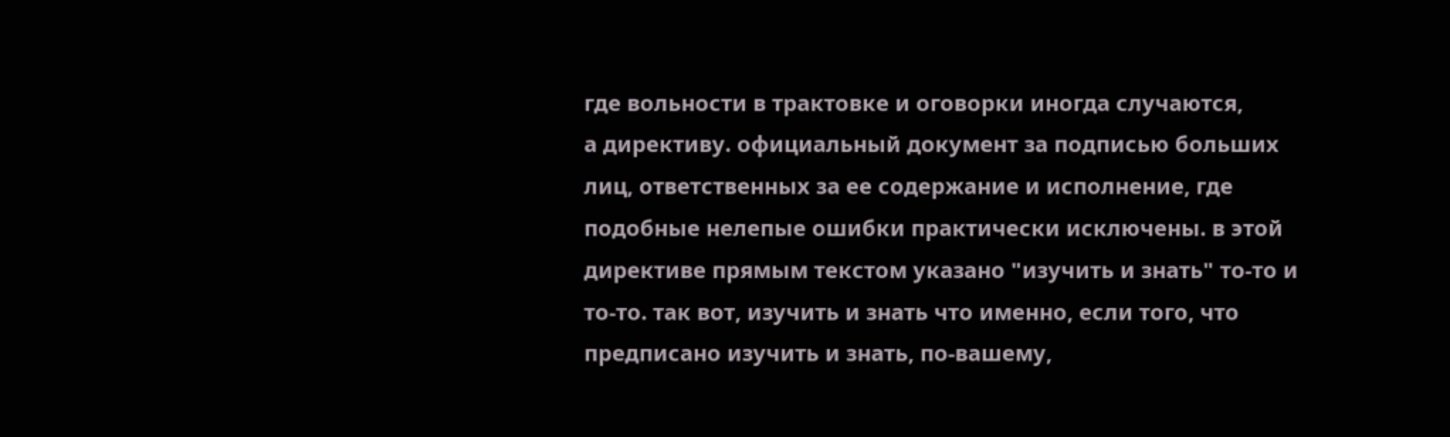где вольности в трактовке и оговорки иногда случаются,
а директиву. официальный документ за подписью больших лиц, ответственных за ее содержание и исполнение, где подобные нелепые ошибки практически исключены. в этой директиве прямым текстом указано "изучить и знать" то-то и то-то. так вот, изучить и знать что именно, если того, что предписано изучить и знать, по-вашему,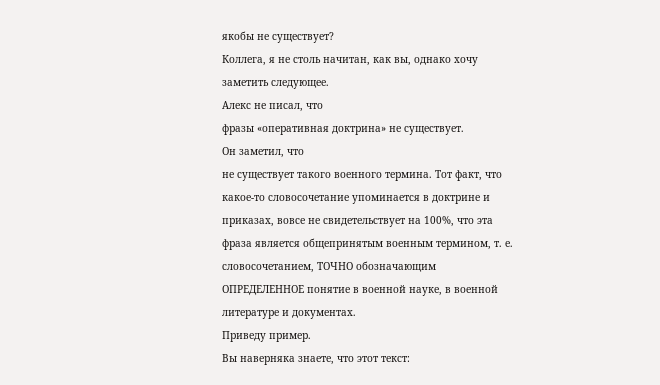якобы не существует?
Коллега, я не столь начитан, как вы, однако хочу заметить следующее.
Алекс не писал, что
фразы «оперативная доктрина» не существует.
Он заметил, что
не существует такого военного термина. Тот факт, что какое-то словосочетание упоминается в доктрине и приказах, вовсе не свидетельствует на 100%, что эта фраза является общепринятым военным термином, т. е. словосочетанием, ТОЧНО обозначающим ОПРЕДЕЛЕННОЕ понятие в военной науке, в военной литературе и документах.
Приведу пример.
Вы наверняка знаете, что этот текст: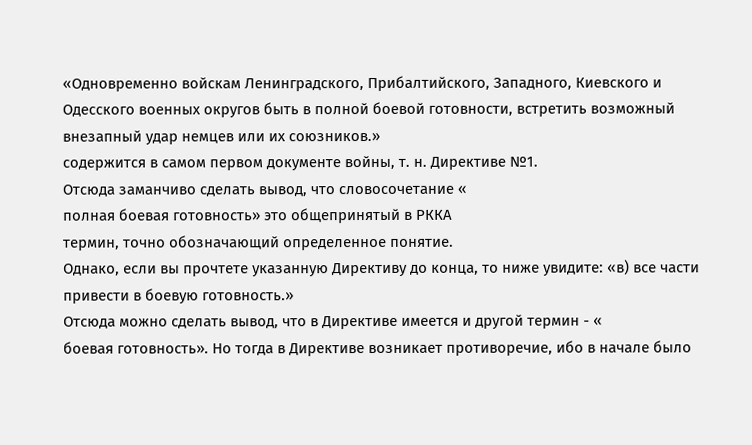«Одновременно войскам Ленинградского, Прибалтийского, Западного, Киевского и Одесского военных округов быть в полной боевой готовности, встретить возможный внезапный удар немцев или их союзников.»
содержится в самом первом документе войны, т. н. Директиве №1.
Отсюда заманчиво сделать вывод, что словосочетание «
полная боевая готовность» это общепринятый в РККА
термин, точно обозначающий определенное понятие.
Однако, если вы прочтете указанную Директиву до конца, то ниже увидите: «в) все части привести в боевую готовность.»
Отсюда можно сделать вывод, что в Директиве имеется и другой термин - «
боевая готовность». Но тогда в Директиве возникает противоречие, ибо в начале было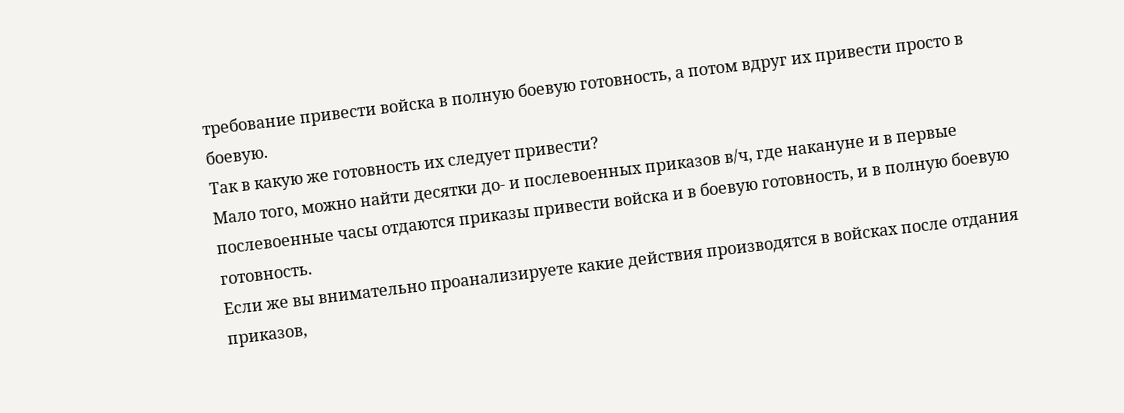требование привести войска в полную боевую готовность, а потом вдруг их привести просто в боевую.
Так в какую же готовность их следует привести?
Мало того, можно найти десятки до- и послевоенных приказов в/ч, где накануне и в первые послевоенные часы отдаются приказы привести войска и в боевую готовность, и в полную боевую готовность.
Если же вы внимательно проанализируете какие действия производятся в войсках после отдания приказов,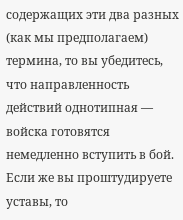содержащих эти два разных (как мы предполагаем) термина, то вы убедитесь, что направленность действий однотипная — войска готовятся немедленно вступить в бой.
Если же вы проштудируете уставы, то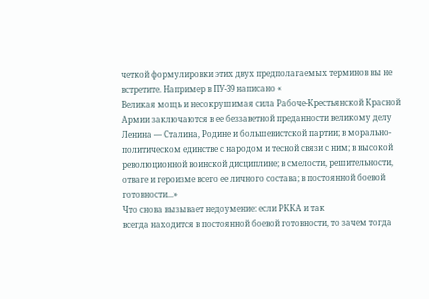четкой формулировки этих двух предполагаемых терминов вы не встретите. Например в ПУ-39 написано «
Великая мощь и несокрушимая сила Рабоче-Крестьянской Красной Армии заключаются в ее беззаветной преданности великому делу Ленина — Сталина, Родине и большевистской партии; в морально-политическом единстве с народом и тесной связи с ним; в высокой революционной воинской дисциплине; в смелости, решительности, отваге и героизме всего ее личного состава; в постоянной боевой готовности...»
Что снова вызывает недоумение: если РККА и так
всегда находится в постоянной боевой готовности, то зачем тогда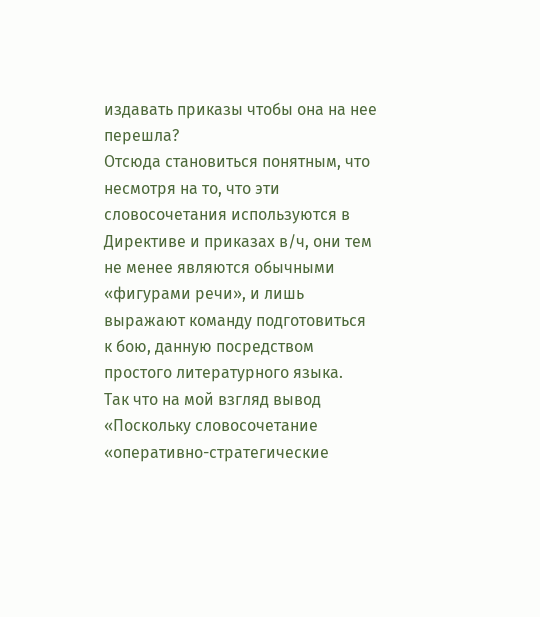издавать приказы чтобы она на нее перешла?
Отсюда становиться понятным, что несмотря на то, что эти словосочетания используются в Директиве и приказах в/ч, они тем не менее являются обычными «фигурами речи», и лишь выражают команду подготовиться к бою, данную посредством простого литературного языка.
Так что на мой взгляд вывод «Поскольку словосочетание «оперативно-стратегические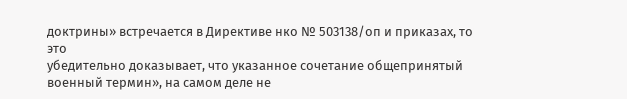доктрины» встречается в Директиве нко № 503138/оп и приказах, то это
убедительно доказывает, что указанное сочетание общепринятый военный термин», на самом деле не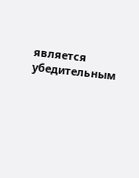является убедительным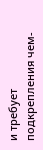и требует подкрепления чем-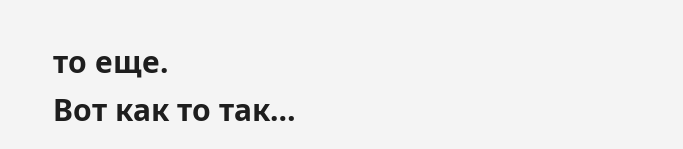то еще.
Вот как то так…